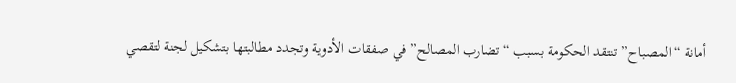أمانة “المصباح” تنتقد الحكومة بسبب “تضارب المصالح” في صفقات الأدوية وتجدد مطالبتها بتشكيل لجنة لتقصي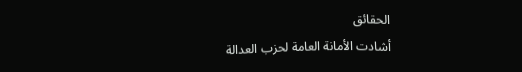الحقائق
أشادت الأمانة العامة لحزب العدالة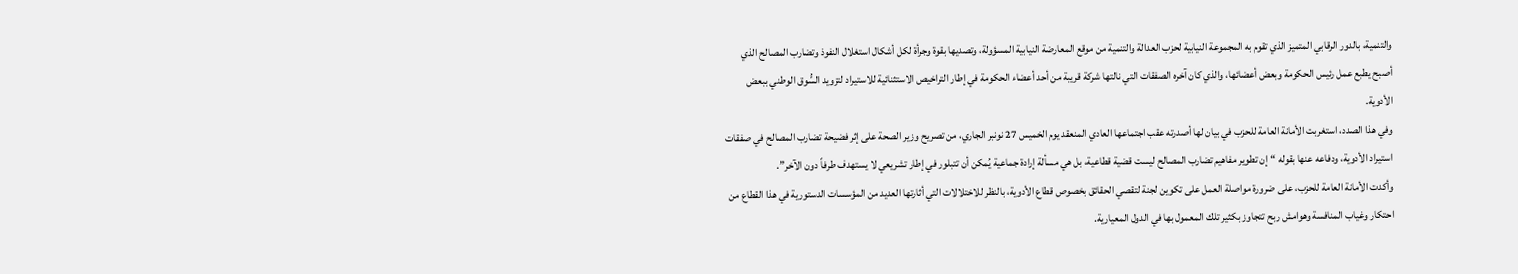والتنمية، بالدور الرقابي المتميز الذي تقوم به المجموعة النيابية لحزب العدالة والتنمية من موقع المعارضة النيابية المسؤولة، وتصديها بقوة وجرأة لكل أشكال استغلال النفوذ وتضارب المصالح الذي أصبح يطبع عمل رئيس الحكومة وبعض أعضائها، والذي كان آخره الصفقات التي نالتها شركة قريبة من أحد أعضاء الحكومة في إطار التراخيص الاستثنائية للاستيراد لتزويد السُّوق الوطني ببعض الأدوية.
وفي هذا الصدد، استغربت الأمانة العامة للحزب في بيان لها أصدرته عقب اجتماعها العادي المنعقد يوم الخميس 27 نونبر الجاري، من تصريح وزير الصحة على إثر فضيحة تضارب المصالح في صفقات استيراد الأدوية، ودفاعه عنها بقوله “إن تطوير مفاهيم تضارب المصالح ليست قضية قطاعية، بل هي مسألة إرادة جماعية يُمكن أن تتبلور في إطار تشريعي لا يستهدف طرفاً دون الآخر”.
وأكدت الأمانة العامة للحزب، على ضرورة مواصلة العمل على تكوين لجنة لتقصي الحقائق بخصوص قطاع الأدوية، بالنظر للاختلالات التي أثارتها العديد من المؤسسات الدستورية في هذا القطاع من احتكار وغياب المنافسة وهوامش ربح تتجاوز بكثير تلك المعمول بها في الدول المعيارية.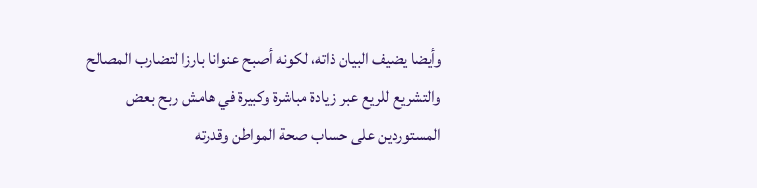وأيضا يضيف البيان ذاته، لكونه أصبح عنوانا بارزا لتضارب المصالح والتشريع للريع عبر زيادة مباشرة وكبيرة في هامش ربح بعض المستوردين على حساب صحة المواطن وقدرته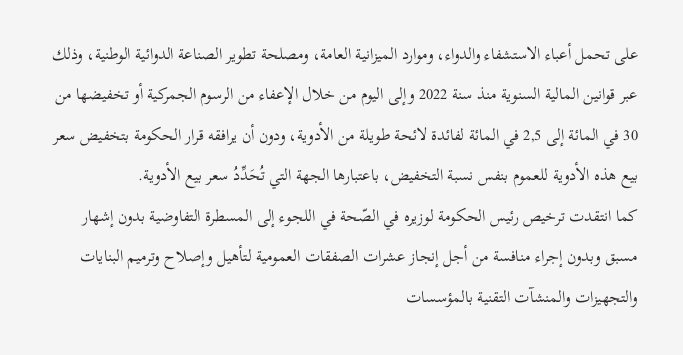على تحمل أعباء الاستشفاء والدواء، وموارد الميزانية العامة، ومصلحة تطوير الصناعة الدوائية الوطنية، وذلك عبر قوانين المالية السنوية منذ سنة 2022 وإلى اليوم من خلال الإعفاء من الرسوم الجمركية أو تخفيضها من 30 في المائة إلى 2,5 في المائة لفائدة لائحة طويلة من الأدوية، ودون أن يرافقه قرار الحكومة بتخفيض سعر بيع هذه الأدوية للعموم بنفس نسبة التخفيض، باعتبارها الجهة التي تُحَدِّدُ سعر بيع الأدوية.
كما انتقدت ترخيص رئيس الحكومة لوزيره في الصّحة في اللجوء إلى المسطرة التفاوضية بدون إشهار مسبق وبدون إجراء منافسة من أجل إنجاز عشرات الصفقات العمومية لتأهيل وإصلاح وترميم البنايات والتجهيزات والمنشآت التقنية بالمؤسسات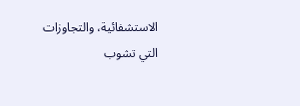الاستشفائية، والتجاوزات التي تشوب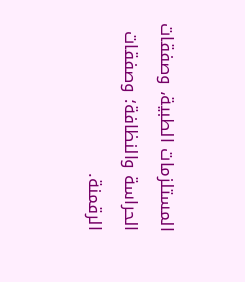المستلزمات الطبية، وصفقات الحراسة والنظافة؛ وصفقات الرقمنة.